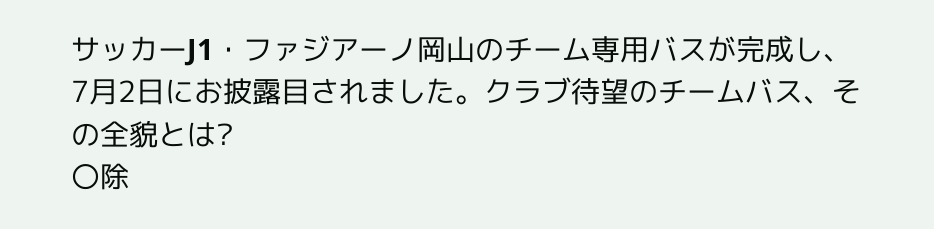サッカーJ1・ファジアーノ岡山のチーム専用バスが完成し、7月2日にお披露目されました。クラブ待望のチームバス、その全貌とは?
〇除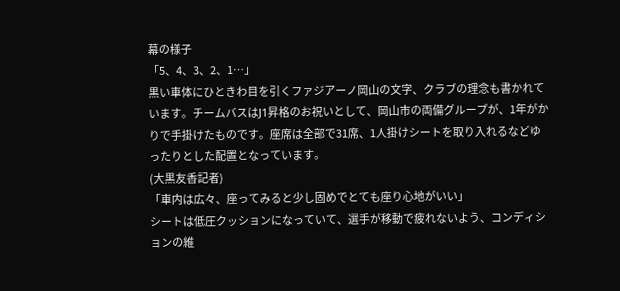幕の様子
「5、4、3、2、1…」
黒い車体にひときわ目を引くファジアーノ岡山の文字、クラブの理念も書かれています。チームバスはJ1昇格のお祝いとして、岡山市の両備グループが、1年がかりで手掛けたものです。座席は全部で31席、1人掛けシートを取り入れるなどゆったりとした配置となっています。
(大黒友香記者)
「車内は広々、座ってみると少し固めでとても座り心地がいい」
シートは低圧クッションになっていて、選手が移動で疲れないよう、コンディションの維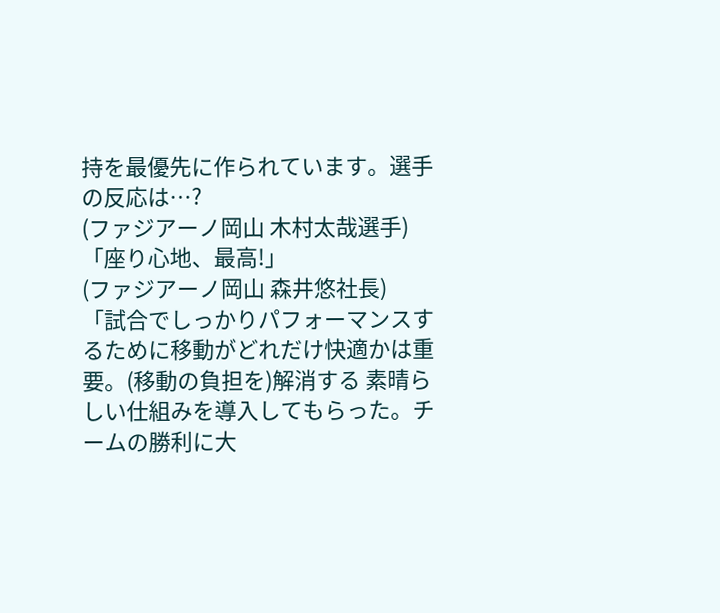持を最優先に作られています。選手の反応は…?
(ファジアーノ岡山 木村太哉選手)
「座り心地、最高!」
(ファジアーノ岡山 森井悠社長)
「試合でしっかりパフォーマンスするために移動がどれだけ快適かは重要。(移動の負担を)解消する 素晴らしい仕組みを導入してもらった。チームの勝利に大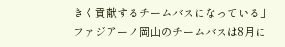きく貢献するチームバスになっている」
ファジアーノ岡山のチームバスは8月に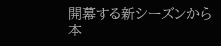開幕する新シーズンから本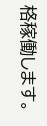格稼働します。